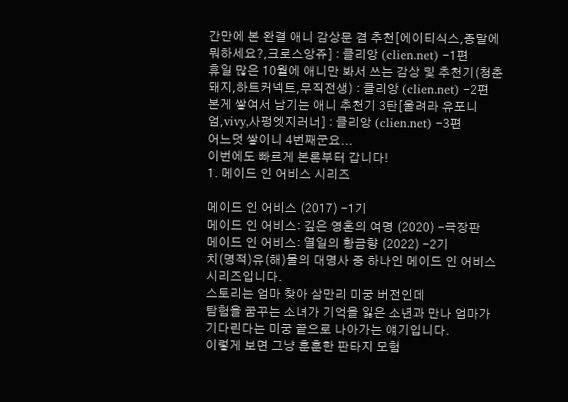간만에 본 완결 애니 감상문 겸 추천[에이티식스,종말에 뭐하세요?,크로스앙쥬] : 클리앙 (clien.net) -1편
휴일 많은 10월에 애니만 봐서 쓰는 감상 및 추천기(청춘돼지,하트커넥트,무직전생) : 클리앙 (clien.net) -2편
본게 쌓여서 남기는 애니 추천기 3탄[울려라 유포니엄,vivy,사펑엣지러너] : 클리앙 (clien.net) -3편
어느덧 쌓이니 4번째군요...
이번에도 빠르게 본론부터 갑니다!
1. 메이드 인 어비스 시리즈

메이드 인 어비스 (2017) -1기
메이드 인 어비스: 깊은 영혼의 여명 (2020) -극장판
메이드 인 어비스: 열일의 황금향 (2022) -2기
치(명적)유(해)물의 대명사 중 하나인 메이드 인 어비스 시리즈입니다.
스토리는 엄마 찾아 삼만리 미궁 버전인데
탐험을 꿈꾸는 소녀가 기억을 잃은 소년과 만나 엄마가 기다린다는 미궁 끝으로 나아가는 얘기입니다.
이렇게 보면 그냥 훈훈한 판타지 모험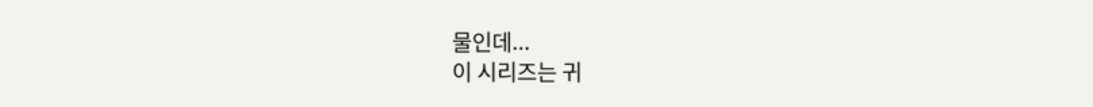물인데...
이 시리즈는 귀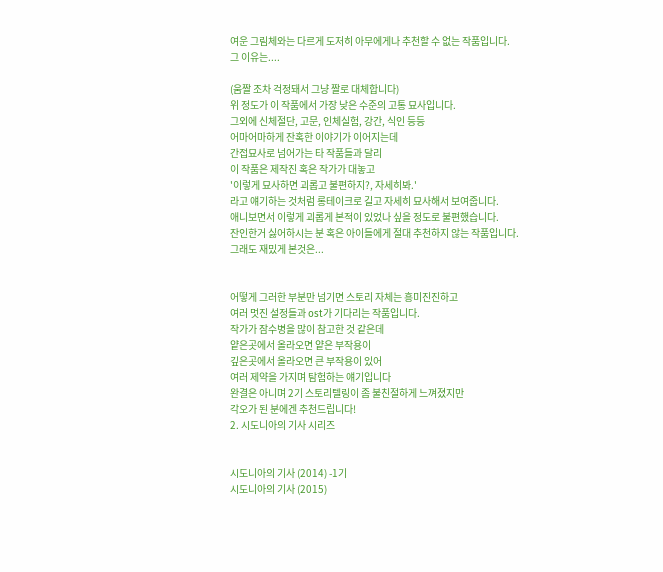여운 그림체와는 다르게 도저히 아무에게나 추천할 수 없는 작품입니다.
그 이유는....

(움짤 조차 걱정돼서 그냥 짤로 대체합니다)
위 정도가 이 작품에서 가장 낮은 수준의 고통 묘사입니다.
그외에 신체절단, 고문, 인체실험, 강간, 식인 등등
어마어마하게 잔혹한 이야기가 이어지는데
간접묘사로 넘어가는 타 작품들과 달리
이 작품은 제작진 혹은 작가가 대놓고
'이렇게 묘사하면 괴롭고 불편하지?, 자세히봐.'
라고 얘기하는 것처럼 롱테이크로 길고 자세히 묘사해서 보여줍니다.
애니보면서 이렇게 괴롭게 본적이 있었나 싶을 정도로 불편했습니다.
잔인한거 싫어하시는 분 혹은 아이들에게 절대 추천하지 않는 작품입니다.
그래도 재밌게 본것은...


어떻게 그러한 부분만 넘기면 스토리 자체는 흥미진진하고
여러 멋진 설정들과 ost가 기다리는 작품입니다.
작가가 잠수병을 많이 참고한 것 같은데
얕은곳에서 올라오면 얕은 부작용이
깊은곳에서 올라오면 큰 부작용이 있어
여러 제약을 가지며 탐험하는 얘기입니다
완결은 아니며 2기 스토리텔링이 좀 불친절하게 느껴졌지만
각오가 된 분에겐 추천드립니다!
2. 시도니아의 기사 시리즈


시도니아의 기사 (2014) -1기
시도니아의 기사 (2015)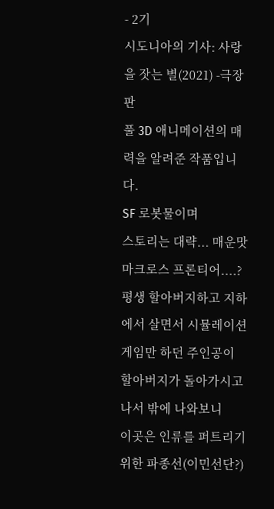- 2기
시도니아의 기사: 사랑을 잣는 별(2021) -극장판
풀 3D 애니메이션의 매력을 알려준 작품입니다.
SF 로봇물이며
스토리는 대략... 매운맛 마크로스 프론티어....?
평생 할아버지하고 지하에서 살면서 시뮬레이션 게임만 하던 주인공이
할아버지가 돌아가시고 나서 밖에 나와보니
이곳은 인류를 퍼트리기 위한 파종선(이민선단?)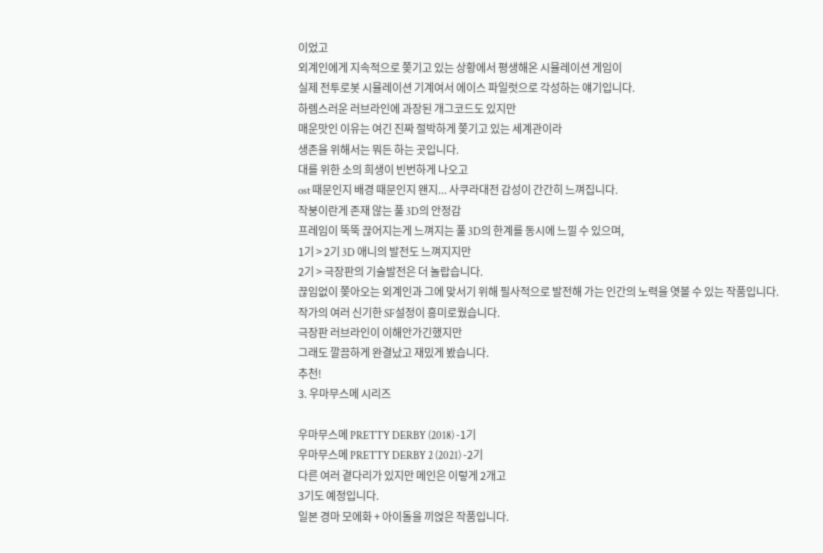이었고
외계인에게 지속적으로 쫒기고 있는 상황에서 평생해온 시뮬레이션 게임이
실제 전투로봇 시뮬레이션 기계여서 에이스 파일럿으로 각성하는 얘기입니다.
하렘스러운 러브라인에 과장된 개그코드도 있지만
매운맛인 이유는 여긴 진짜 절박하게 쫒기고 있는 세계관이라
생존을 위해서는 뭐든 하는 곳입니다.
대를 위한 소의 희생이 빈번하게 나오고
ost 때문인지 배경 때문인지 왠지... 사쿠라대전 감성이 간간히 느껴집니다.
작붕이란게 존재 않는 풀 3D의 안정감
프레임이 뚝뚝 끊어지는게 느껴지는 풀 3D의 한계를 동시에 느낄 수 있으며,
1기 > 2기 3D 애니의 발전도 느껴지지만
2기 > 극장판의 기술발전은 더 놀랍습니다.
끊임없이 쫒아오는 외계인과 그에 맞서기 위해 필사적으로 발전해 가는 인간의 노력을 엿볼 수 있는 작품입니다.
작가의 여러 신기한 SF설정이 흥미로웠습니다.
극장판 러브라인이 이해안가긴했지만
그래도 깔끔하게 완결났고 재밌게 봤습니다.
추천!
3. 우마무스메 시리즈

우마무스메 PRETTY DERBY (2018) -1기
우마무스메 PRETTY DERBY 2 (2021) -2기
다른 여러 곁다리가 있지만 메인은 이렇게 2개고
3기도 예정입니다.
일본 경마 모에화 + 아이돌을 끼얹은 작품입니다.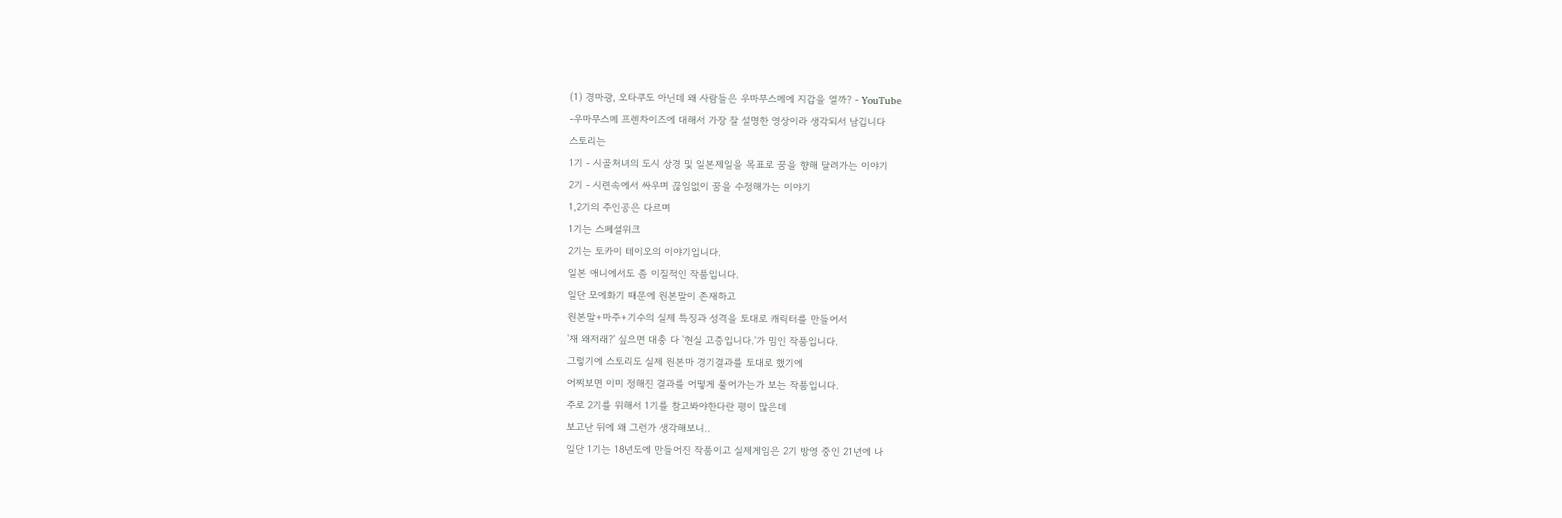(1) 경마광, 오타쿠도 아닌데 왜 사람들은 우마무스메에 지갑을 열까? - YouTube
-우마무스메 프렌차이즈에 대해서 가장 잘 설명한 영상이라 생각되서 남깁니다
스토리는
1기 - 시골처녀의 도시 상경 및 일본제일을 목표로 꿈을 향해 달려가는 이야기
2기 - 시련속에서 싸우며 끊임없이 꿈을 수정해가는 이야기
1,2기의 주인공은 다르며
1기는 스폐셜위크
2기는 토카이 테이오의 이야기입니다.
일본 애니에서도 좀 이질적인 작품입니다.
일단 모에화기 때문에 원본말이 존재하고
원본말+마주+기수의 실제 특징과 성격을 토대로 캐릭터를 만들어서
'재 왜저래?' 싶으면 대충 다 '현실 고증입니다.'가 밈인 작품입니다.
그렇기에 스토리도 실제 원본마 경기결과를 토대로 했기에
어찌보면 이미 정해진 결과를 어떻게 풀어가는가 보는 작품입니다.
주로 2기를 위해서 1기를 참고봐야한다란 평이 많은데
보고난 뒤에 왜 그런가 생각해보니..
일단 1기는 18년도에 만들어진 작품이고 실제게임은 2기 방영 중인 21년에 나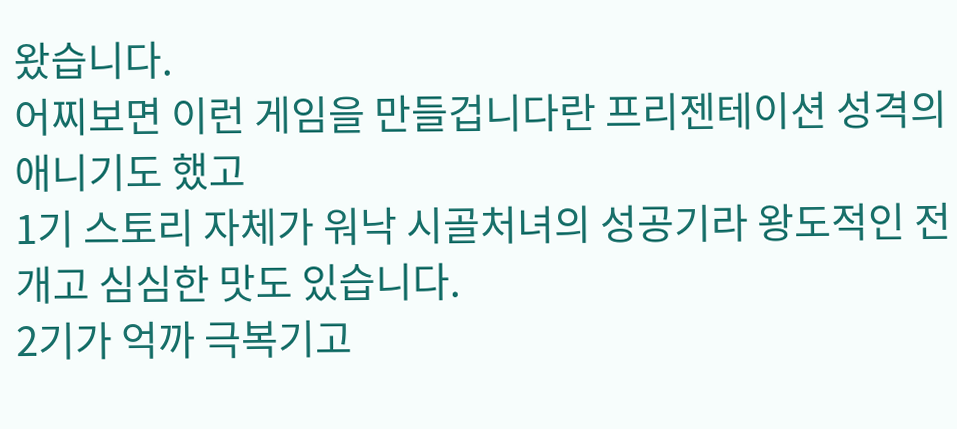왔습니다.
어찌보면 이런 게임을 만들겁니다란 프리젠테이션 성격의 애니기도 했고
1기 스토리 자체가 워낙 시골처녀의 성공기라 왕도적인 전개고 심심한 맛도 있습니다.
2기가 억까 극복기고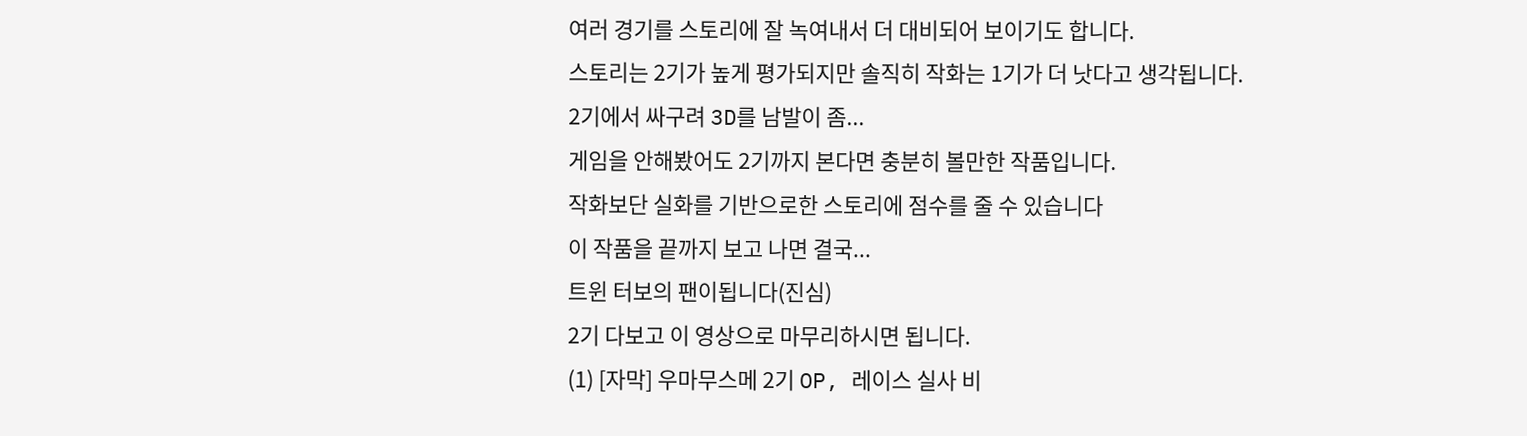여러 경기를 스토리에 잘 녹여내서 더 대비되어 보이기도 합니다.
스토리는 2기가 높게 평가되지만 솔직히 작화는 1기가 더 낫다고 생각됩니다.
2기에서 싸구려 3D를 남발이 좀...
게임을 안해봤어도 2기까지 본다면 충분히 볼만한 작품입니다.
작화보단 실화를 기반으로한 스토리에 점수를 줄 수 있습니다
이 작품을 끝까지 보고 나면 결국...
트윈 터보의 팬이됩니다(진심)
2기 다보고 이 영상으로 마무리하시면 됩니다.
(1) [자막] 우마무스메 2기 OP, 레이스 실사 비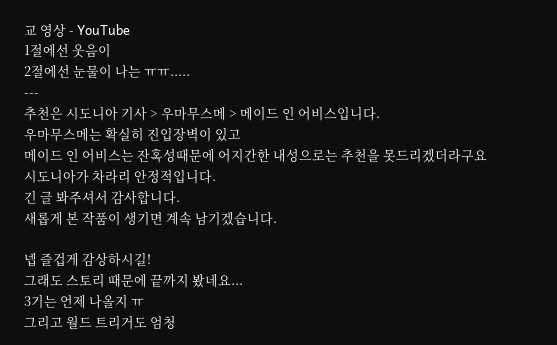교 영상 - YouTube
1절에선 웃음이
2절에선 눈물이 나는 ㅠㅠ.....
---
추천은 시도니아 기사 > 우마무스메 > 메이드 인 어비스입니다.
우마무스메는 확실히 진입장벽이 있고
메이드 인 어비스는 잔혹성때문에 어지간한 내성으로는 추천을 못드리겠더라구요
시도니아가 차라리 안정적입니다.
긴 글 봐주셔서 감사합니다.
새롭게 본 작품이 생기면 계속 남기겠습니다.

넵 즐겁게 감상하시길!
그래도 스토리 때문에 끝까지 봤네요...
3기는 언제 나올지 ㅠ
그리고 월드 트리거도 엄청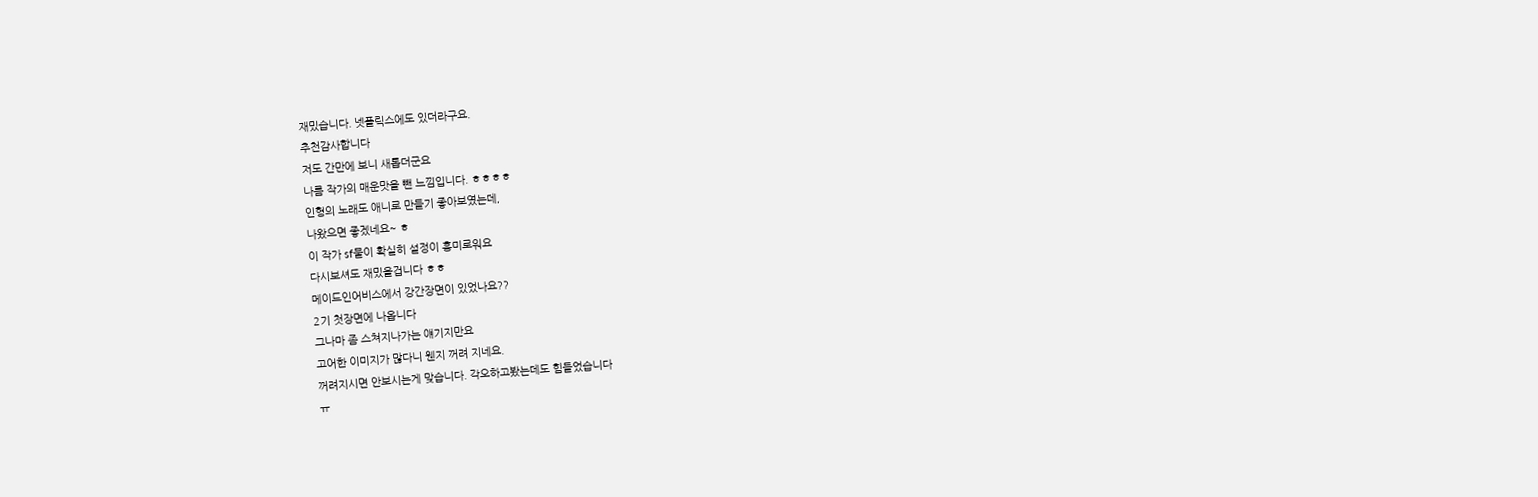재밌습니다. 넷플릭스에도 있더라구요.
추천감사합니다
저도 간만에 보니 새롭더군요
나름 작가의 매운맛을 뺀 느낌입니다. ㅎㅎㅎㅎ
인형의 노래도 애니로 만들기 좋아보였는데,
나왔으면 좋겠네요~ ㅎ
이 작가 sf물이 확실히 설정이 흥미로워요
다시보셔도 재밌을겁니다 ㅎㅎ
메이드인어비스에서 강간장면이 있었나요??
2기 첫장면에 나옵니다
그나마 좀 스쳐지나가는 얘기지만요
고어한 이미지가 많다니 웬지 꺼려 지네요.
꺼려지시면 안보시는게 맞습니다. 각오하고봤는데도 힘들었습니다
ㅠ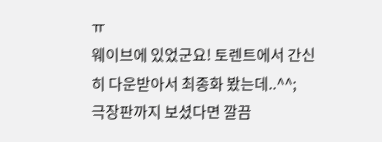ㅠ
웨이브에 있었군요! 토렌트에서 간신히 다운받아서 최종화 봤는데..^^;
극장판까지 보셨다면 깔끔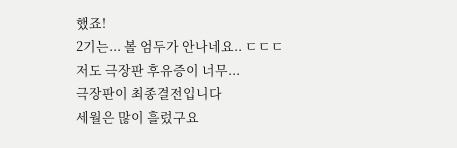했죠!
2기는... 볼 엄두가 안나네요.. ㄷㄷㄷ
저도 극장판 후유증이 너무...
극장판이 최종결전입니다
세월은 많이 흘렀구요